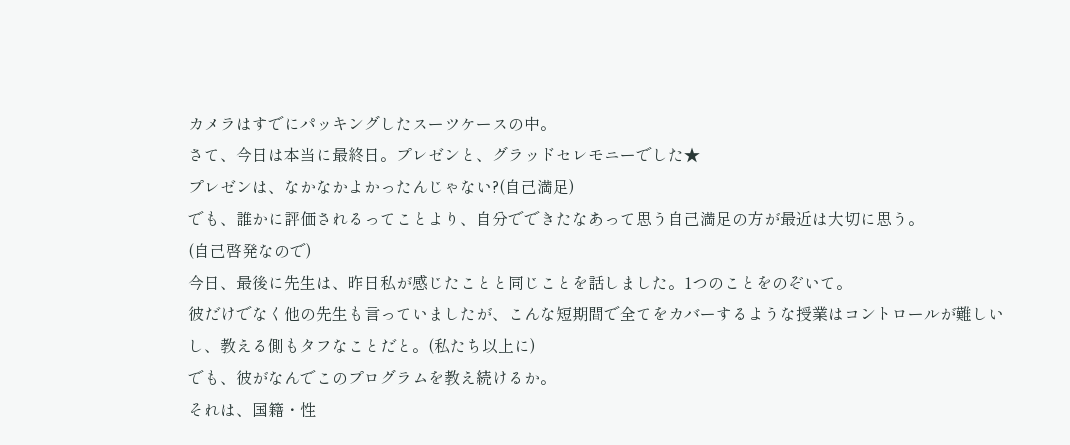カメラはすでにパッキングしたスーツケースの中。
さて、今日は本当に最終日。プレゼンと、グラッドセレモニーでした★
プレゼンは、なかなかよかったんじゃない?(自己満足)
でも、誰かに評価されるってことより、自分でできたなあって思う自己満足の方が最近は大切に思う。
(自己啓発なので)
今日、最後に先生は、昨日私が感じたことと同じことを話しました。1つのことをのぞいて。
彼だけでなく他の先生も言っていましたが、こんな短期間で全てをカバーするような授業はコントロールが難しいし、教える側もタフなことだと。(私たち以上に)
でも、彼がなんでこのプログラムを教え続けるか。
それは、国籍・性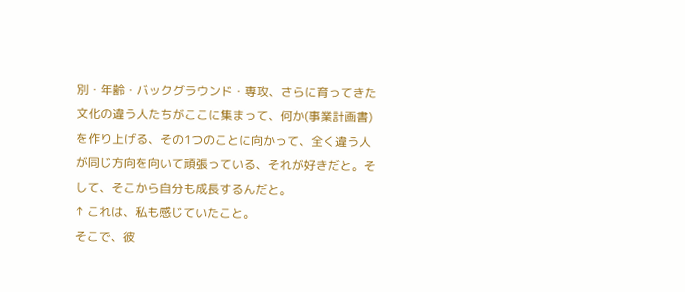別・年齢・バックグラウンド・専攻、さらに育ってきた文化の違う人たちがここに集まって、何か(事業計画書)を作り上げる、その1つのことに向かって、全く違う人が同じ方向を向いて頑張っている、それが好きだと。そして、そこから自分も成長するんだと。
↑ これは、私も感じていたこと。
そこで、彼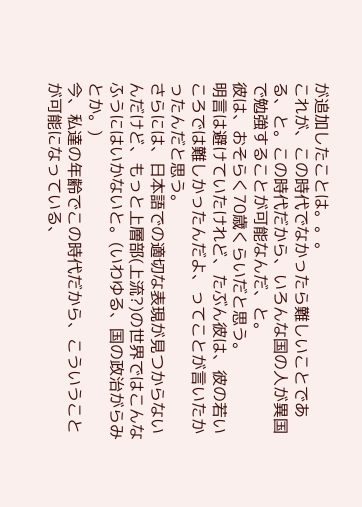が追加したことは。。。
これが、この時代でなかったら難しいことである、と。この時代だから、いろんな国の人が異国で勉強することが可能なんだ、と。
彼は、おそらく70歳くらいだと思う。
明言は避けていたけれど、たぶん彼は、彼の若いころでは難しかったんだよ、ってことが言いたかったんだと思う。
さらには、日本語での適切な表現が見つからないんだけど、もっと上層部(上流?)の世界ではこんなふうにはいかないと。(いわゆる、国の政治がらみとか。)
今、私達の年齢でこの時代だから、こういうことが可能になっている、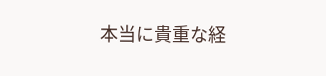本当に貴重な経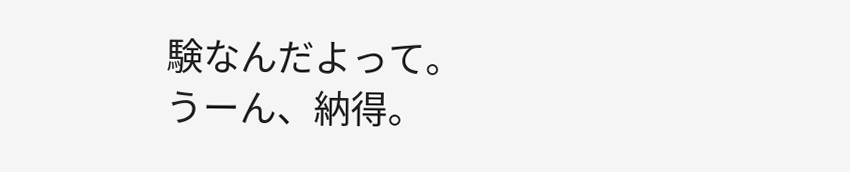験なんだよって。
うーん、納得。